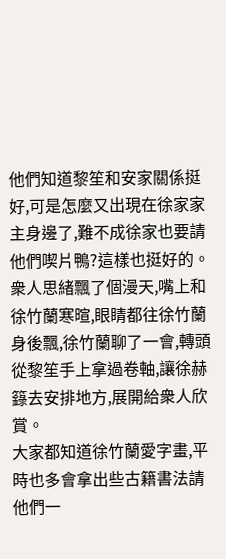他們知道黎笙和安家關係挺好,可是怎麼又出現在徐家家主身邊了,難不成徐家也要請他們喫片鴨?這樣也挺好的。
衆人思緒飄了個漫天,嘴上和徐竹蘭寒暄,眼睛都往徐竹蘭身後飄,徐竹蘭聊了一會,轉頭從黎笙手上拿過卷軸,讓徐赫籙去安排地方,展開給衆人欣賞。
大家都知道徐竹蘭愛字畫,平時也多會拿出些古籍書法請他們一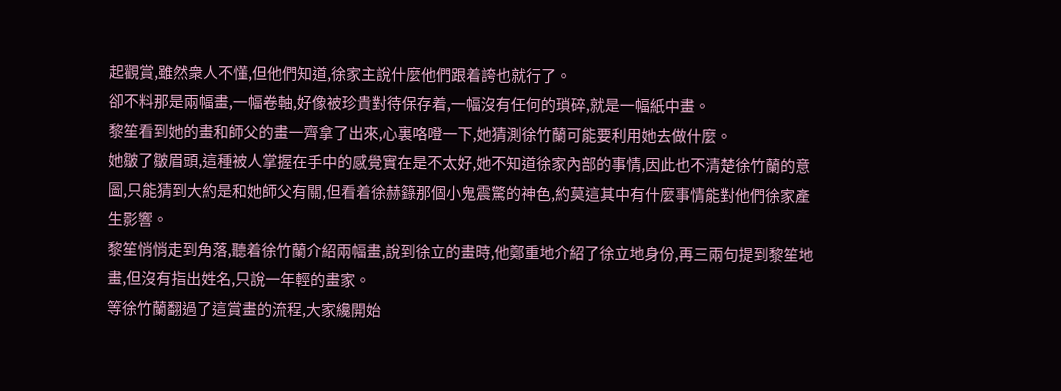起觀賞,雖然衆人不懂,但他們知道,徐家主說什麼他們跟着誇也就行了。
卻不料那是兩幅畫,一幅卷軸,好像被珍貴對待保存着,一幅沒有任何的瑣碎,就是一幅紙中畫。
黎笙看到她的畫和師父的畫一齊拿了出來,心裏咯噔一下,她猜測徐竹蘭可能要利用她去做什麼。
她皺了皺眉頭,這種被人掌握在手中的感覺實在是不太好,她不知道徐家內部的事情,因此也不清楚徐竹蘭的意圖,只能猜到大約是和她師父有關,但看着徐赫籙那個小鬼震驚的神色,約莫這其中有什麼事情能對他們徐家產生影響。
黎笙悄悄走到角落,聽着徐竹蘭介紹兩幅畫,說到徐立的畫時,他鄭重地介紹了徐立地身份,再三兩句提到黎笙地畫,但沒有指出姓名,只說一年輕的畫家。
等徐竹蘭翻過了這賞畫的流程,大家纔開始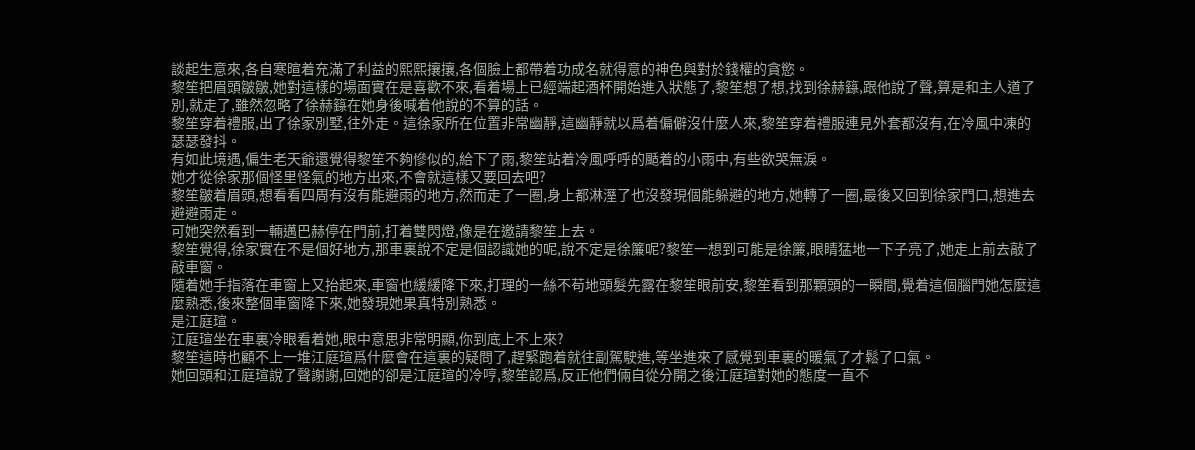談起生意來,各自寒暄着充滿了利益的熙熙攘攘,各個臉上都帶着功成名就得意的神色與對於錢權的貪慾。
黎笙把眉頭皺皺,她對這樣的場面實在是喜歡不來,看着場上已經端起酒杯開始進入狀態了,黎笙想了想,找到徐赫籙,跟他說了聲,算是和主人道了別,就走了,雖然忽略了徐赫籙在她身後喊着他說的不算的話。
黎笙穿着禮服,出了徐家別墅,往外走。這徐家所在位置非常幽靜,這幽靜就以爲着偏僻沒什麼人來,黎笙穿着禮服連見外套都沒有,在冷風中凍的瑟瑟發抖。
有如此境遇,偏生老天爺還覺得黎笙不夠慘似的,給下了雨,黎笙站着冷風呼呼的颳着的小雨中,有些欲哭無淚。
她才從徐家那個怪里怪氣的地方出來,不會就這樣又要回去吧?
黎笙皺着眉頭,想看看四周有沒有能避雨的地方,然而走了一圈,身上都淋溼了也沒發現個能躲避的地方,她轉了一圈,最後又回到徐家門口,想進去避避雨走。
可她突然看到一輛邁巴赫停在門前,打着雙閃燈,像是在邀請黎笙上去。
黎笙覺得,徐家實在不是個好地方,那車裏說不定是個認識她的呢,說不定是徐簾呢?黎笙一想到可能是徐簾,眼睛猛地一下子亮了,她走上前去敲了敲車窗。
隨着她手指落在車窗上又抬起來,車窗也緩緩降下來,打理的一絲不苟地頭髮先露在黎笙眼前安,黎笙看到那顆頭的一瞬間,覺着這個腦門她怎麼這麼熟悉,後來整個車窗降下來,她發現她果真特別熟悉。
是江庭瑄。
江庭瑄坐在車裏冷眼看着她,眼中意思非常明顯,你到底上不上來?
黎笙這時也顧不上一堆江庭瑄爲什麼會在這裏的疑問了,趕緊跑着就往副駕駛進,等坐進來了感覺到車裏的暖氣了才鬆了口氣。
她回頭和江庭瑄說了聲謝謝,回她的卻是江庭瑄的冷哼,黎笙認爲,反正他們倆自從分開之後江庭瑄對她的態度一直不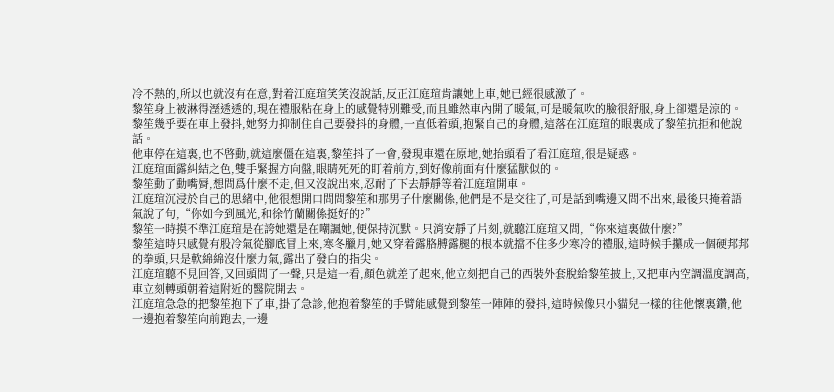冷不熱的,所以也就沒有在意,對着江庭瑄笑笑沒說話,反正江庭瑄肯讓她上車,她已經很感激了。
黎笙身上被淋得溼透透的,現在禮服粘在身上的感覺特別難受,而且雖然車內開了暖氣,可是暖氣吹的臉很舒服,身上卻還是涼的。
黎笙幾乎要在車上發抖,她努力抑制住自己要發抖的身體,一直低着頭,抱緊自己的身體,這落在江庭瑄的眼裏成了黎笙抗拒和他說話。
他車停在這裏,也不啓動,就這麼僵在這裏,黎笙抖了一會,發現車還在原地,她抬頭看了看江庭瑄,很是疑惑。
江庭瑄面露糾結之色,雙手緊握方向盤,眼睛死死的盯着前方,到好像前面有什麼猛獸似的。
黎笙動了動嘴脣,想問爲什麼不走,但又沒說出來,忍耐了下去靜靜等着江庭瑄開車。
江庭瑄沉浸於自己的思緒中,他很想開口問問黎笙和那男子什麼關係,他們是不是交往了,可是話到嘴邊又問不出來,最後只掩着語氣說了句,“你如今到風光,和徐竹蘭關係挺好的?”
黎笙一時摸不準江庭瑄是在誇她還是在嘲諷她,便保持沉默。只消安靜了片刻,就聽江庭瑄又問,“你來這裏做什麼?”
黎笙這時只感覺有股冷氣從腳底冒上來,寒冬臘月,她又穿着露胳膊露腿的根本就擋不住多少寒冷的禮服,這時候手攥成一個硬邦邦的拳頭,只是軟綿綿沒什麼力氣,露出了發白的指尖。
江庭瑄聽不見回答,又回頭問了一聲,只是這一看,顏色就差了起來,他立刻把自己的西裝外套脫給黎笙披上,又把車內空調溫度調高,車立刻轉頭朝着這附近的醫院開去。
江庭瑄急急的把黎笙抱下了車,掛了急診,他抱着黎笙的手臂能感覺到黎笙一陣陣的發抖,這時候像只小貓兒一樣的往他懷裏鑽,他一邊抱着黎笙向前跑去,一邊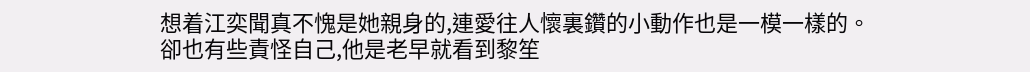想着江奕聞真不愧是她親身的,連愛往人懷裏鑽的小動作也是一模一樣的。
卻也有些責怪自己,他是老早就看到黎笙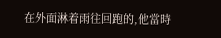在外面淋着雨往回跑的,他當時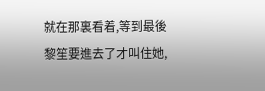就在那裏看着,等到最後黎笙要進去了才叫住她,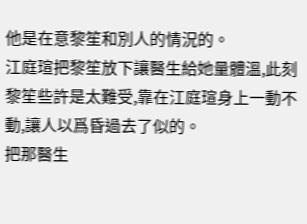他是在意黎笙和別人的情況的。
江庭瑄把黎笙放下讓醫生給她量體溫,此刻黎笙些許是太難受,靠在江庭瑄身上一動不動,讓人以爲昏過去了似的。
把那醫生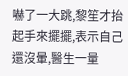嚇了一大跳,黎笙才抬起手來擺擺,表示自己還沒暈,醫生一量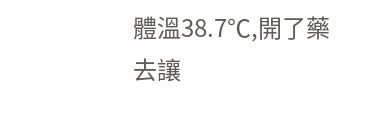體溫38.7℃,開了藥去讓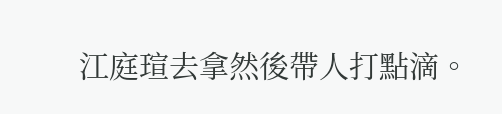江庭瑄去拿然後帶人打點滴。